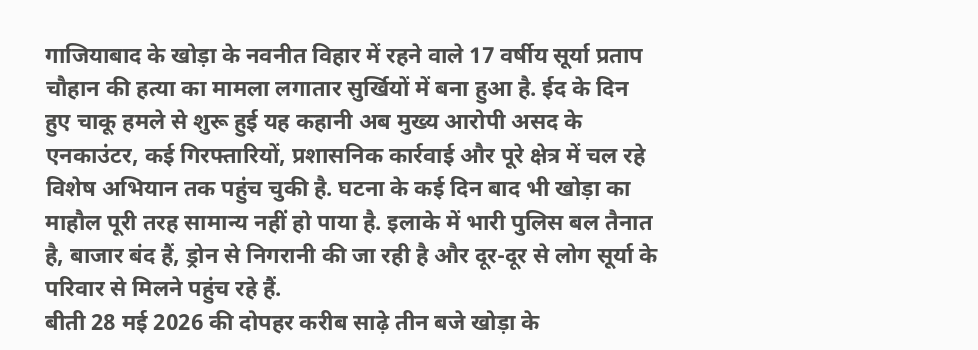गाजियाबाद के खोड़ा के नवनीत विहार में रहने वाले 17 वर्षीय सूर्या प्रताप चौहान की हत्या का मामला लगातार सुर्खियों में बना हुआ है. ईद के दिन हुए चाकू हमले से शुरू हुई यह कहानी अब मुख्य आरोपी असद के एनकाउंटर, कई गिरफ्तारियों, प्रशासनिक कार्रवाई और पूरे क्षेत्र में चल रहे विशेष अभियान तक पहुंच चुकी है. घटना के कई दिन बाद भी खोड़ा का माहौल पूरी तरह सामान्य नहीं हो पाया है. इलाके में भारी पुलिस बल तैनात है, बाजार बंद हैं, ड्रोन से निगरानी की जा रही है और दूर-दूर से लोग सूर्या के परिवार से मिलने पहुंच रहे हैं.
बीती 28 मई 2026 की दोपहर करीब साढ़े तीन बजे खोड़ा के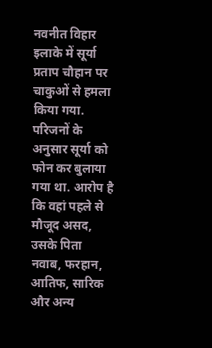नवनीत विहार इलाके में सूर्या प्रताप चौहान पर चाकुओं से हमला किया गया. परिजनों के अनुसार सूर्या को फोन कर बुलाया गया था. आरोप है कि वहां पहले से मौजूद असद, उसके पिता नवाब, फरहान, आतिफ, सारिक और अन्य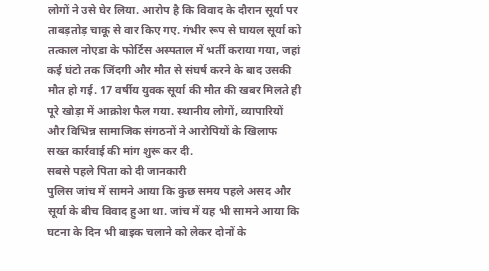लोगों ने उसे घेर लिया. आरोप है कि विवाद के दौरान सूर्या पर ताबड़तोड़ चाकू से वार किए गए. गंभीर रूप से घायल सूर्या को तत्काल नोएडा के फोर्टिस अस्पताल में भर्ती कराया गया, जहां कई घंटो तक जिंदगी और मौत से संघर्ष करने के बाद उसकी मौत हो गई. 17 वर्षीय युवक सूर्या की मौत की खबर मिलते ही पूरे खोड़ा में आक्रोश फैल गया. स्थानीय लोगों, व्यापारियों और विभिन्न सामाजिक संगठनों ने आरोपियों के खिलाफ सख्त कार्रवाई की मांग शुरू कर दी.
सबसे पहले पिता को दी जानकारी
पुलिस जांच में सामने आया कि कुछ समय पहले असद और सूर्या के बीच विवाद हुआ था. जांच में यह भी सामने आया कि घटना के दिन भी बाइक चलाने को लेकर दोनों के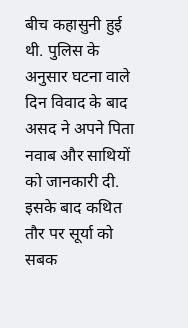बीच कहासुनी हुई थी. पुलिस के अनुसार घटना वाले दिन विवाद के बाद असद ने अपने पिता नवाब और साथियों को जानकारी दी. इसके बाद कथित तौर पर सूर्या को सबक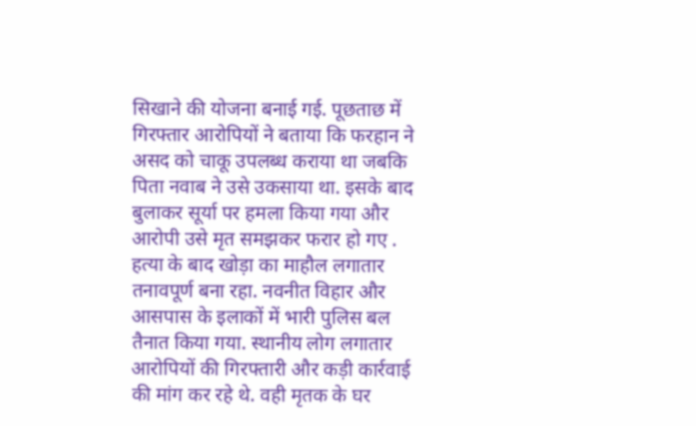सिखाने की योजना बनाई गई. पूछताछ में गिरफ्तार आरोपियों ने बताया कि फरहान ने असद को चाकू उपलब्ध कराया था जबकि पिता नवाब ने उसे उकसाया था. इसके बाद बुलाकर सूर्या पर हमला किया गया और आरोपी उसे मृत समझकर फरार हो गए . हत्या के बाद खोड़ा का माहौल लगातार तनावपूर्ण बना रहा. नवनीत विहार और आसपास के इलाकों में भारी पुलिस बल तैनात किया गया. स्थानीय लोग लगातार आरोपियों की गिरफ्तारी और कड़ी कार्रवाई की मांग कर रहे थे. वही मृतक के घर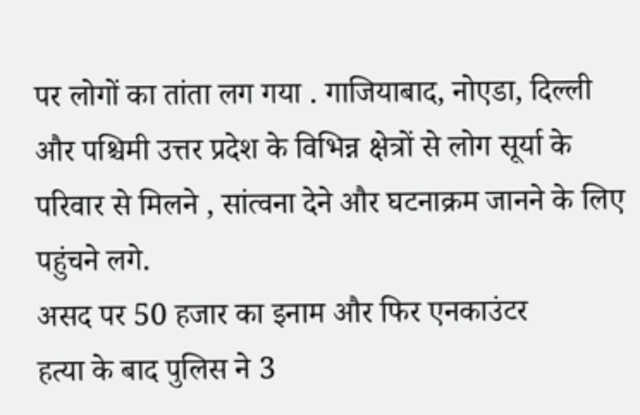पर लोगों का तांता लग गया . गाजियाबाद, नोएडा, दिल्ली और पश्चिमी उत्तर प्रदेश के विभिन्न क्षेत्रों से लोग सूर्या के परिवार से मिलने , सांत्वना देने और घटनाक्रम जानने के लिए पहुंचने लगे.
असद पर 50 हजार का इनाम और फिर एनकाउंटर
हत्या के बाद पुलिस ने 3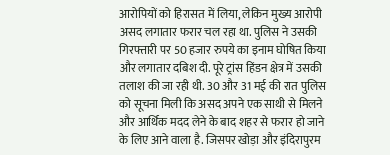आरोपियों को हिरासत में लिया, लेकिन मुख्य आरोपी असद लगातार फरार चल रहा था. पुलिस ने उसकी गिरफ्तारी पर 50 हजार रुपये का इनाम घोषित किया और लगातार दबिश दी. पूरे ट्रांस हिंडन क्षेत्र में उसकी तलाश की जा रही थी. 30 और 31 मई की रात पुलिस को सूचना मिली कि असद अपने एक साथी से मिलने और आर्थिक मदद लेने के बाद शहर से फरार हो जाने के लिए आने वाला है. जिसपर खोड़ा और इंदिरापुरम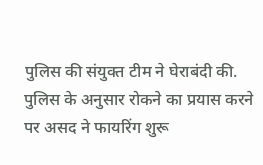पुलिस की संयुक्त टीम ने घेराबंदी की. पुलिस के अनुसार रोकने का प्रयास करने पर असद ने फायरिंग शुरू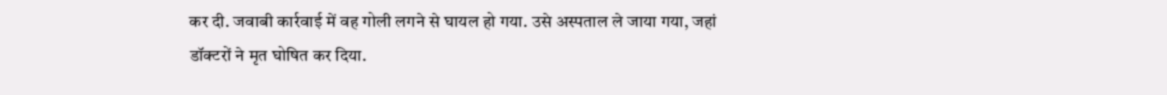कर दी. जवाबी कार्रवाई में वह गोली लगने से घायल हो गया. उसे अस्पताल ले जाया गया, जहां डॉक्टरों ने मृत घोषित कर दिया.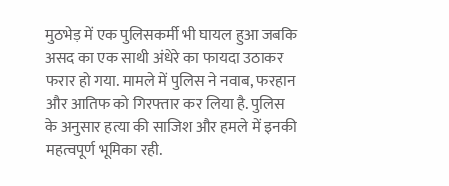मुठभेड़ में एक पुलिसकर्मी भी घायल हुआ जबकि असद का एक साथी अंधेरे का फायदा उठाकर फरार हो गया. मामले में पुलिस ने नवाब, फरहान और आतिफ को गिरफ्तार कर लिया है. पुलिस के अनुसार हत्या की साजिश और हमले में इनकी महत्वपूर्ण भूमिका रही.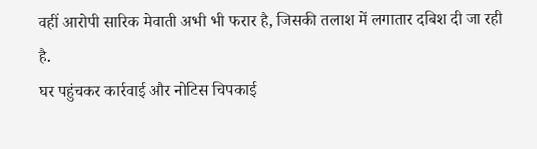वहीं आरोपी सारिक मेवाती अभी भी फरार है, जिसकी तलाश में लगातार दबिश दी जा रही है.
घर पहुंचकर कार्रवाई और नोटिस चिपकाई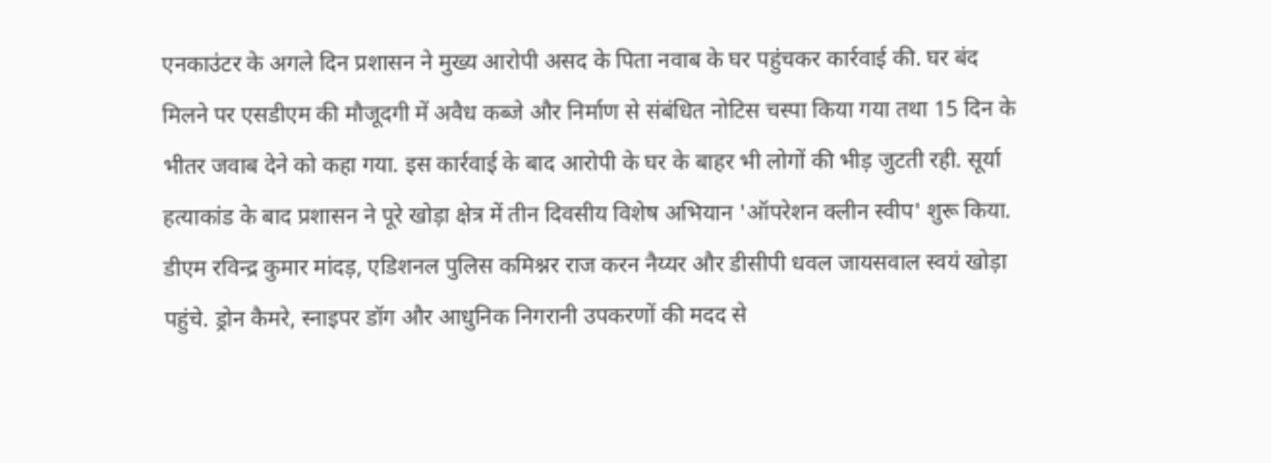एनकाउंटर के अगले दिन प्रशासन ने मुख्य आरोपी असद के पिता नवाब के घर पहुंचकर कार्रवाई की. घर बंद मिलने पर एसडीएम की मौजूदगी में अवैध कब्जे और निर्माण से संबंधित नोटिस चस्पा किया गया तथा 15 दिन के भीतर जवाब देने को कहा गया. इस कार्रवाई के बाद आरोपी के घर के बाहर भी लोगों की भीड़ जुटती रही. सूर्या हत्याकांड के बाद प्रशासन ने पूरे खोड़ा क्षेत्र में तीन दिवसीय विशेष अभियान 'ऑपरेशन क्लीन स्वीप' शुरू किया. डीएम रविन्द्र कुमार मांदड़, एडिशनल पुलिस कमिश्नर राज करन नैय्यर और डीसीपी धवल जायसवाल स्वयं खोड़ा पहुंचे. ड्रोन कैमरे, स्नाइपर डॉग और आधुनिक निगरानी उपकरणों की मदद से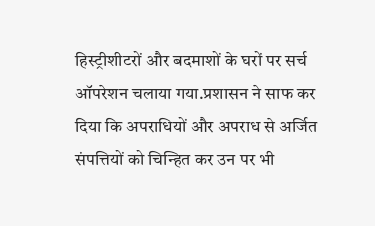हिस्ट्रीशीटरों और बदमाशों के घरों पर सर्च ऑपरेशन चलाया गया.प्रशासन ने साफ कर दिया कि अपराधियों और अपराध से अर्जित संपत्तियों को चिन्हित कर उन पर भी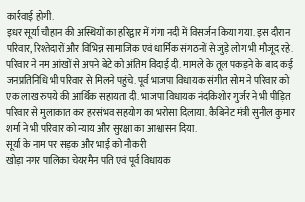कार्रवाई होगी.
इधर सूर्या चौहान की अस्थियों का हरिद्वार में गंगा नदी में विसर्जन किया गया. इस दौरान परिवार, रिश्तेदारों और विभिन्न सामाजिक एवं धार्मिक संगठनों से जुड़े लोग भी मौजूद रहे. परिवार ने नम आंखों से अपने बेटे को अंतिम विदाई दी. मामले के तूल पकड़ने के बाद कई जनप्रतिनिधि भी परिवार से मिलने पहुंचे. पूर्व भाजपा विधायक संगीत सोम ने परिवार को एक लाख रुपये की आर्थिक सहायता दी. भाजपा विधायक नंदकिशोर गुर्जर ने भी पीड़ित परिवार से मुलाकात कर हरसंभव सहयोग का भरोसा दिलाया. कैबिनेट मंत्री सुनील कुमार शर्मा ने भी परिवार को न्याय और सुरक्षा का आश्वासन दिया.
सूर्या के नाम पर सड़क और भाई को नौकरी
खोड़ा नगर पालिका चेयरमैन पति एवं पूर्व विधायक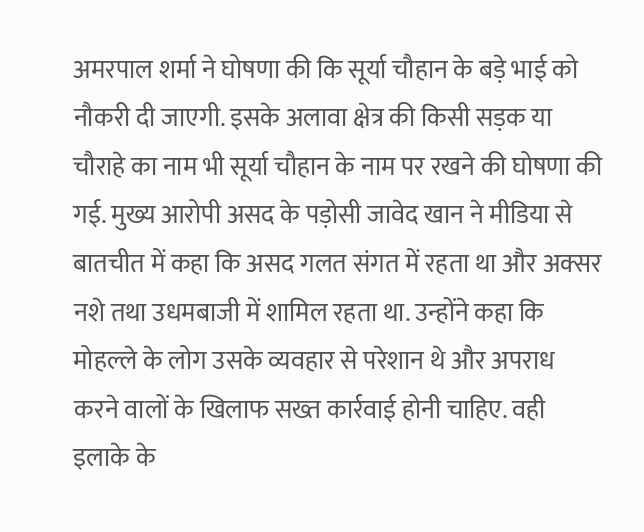अमरपाल शर्मा ने घोषणा की कि सूर्या चौहान के बड़े भाई को नौकरी दी जाएगी. इसके अलावा क्षेत्र की किसी सड़क या चौराहे का नाम भी सूर्या चौहान के नाम पर रखने की घोषणा की गई. मुख्य आरोपी असद के पड़ोसी जावेद खान ने मीडिया से बातचीत में कहा कि असद गलत संगत में रहता था और अक्सर नशे तथा उधमबाजी में शामिल रहता था. उन्होंने कहा कि मोहल्ले के लोग उसके व्यवहार से परेशान थे और अपराध करने वालों के खिलाफ सख्त कार्रवाई होनी चाहिए. वही इलाके के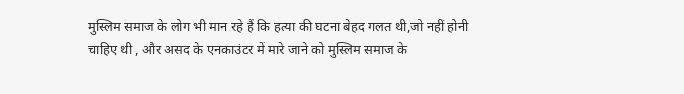मुस्लिम समाज के लोग भी मान रहे हैं कि हत्या की घटना बेहद गलत थी,जो नहीं होनी चाहिए थी , और असद के एनकाउंटर में मारे जाने को मुस्लिम समाज के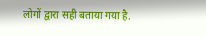लोगों द्वारा सही बताया गया है.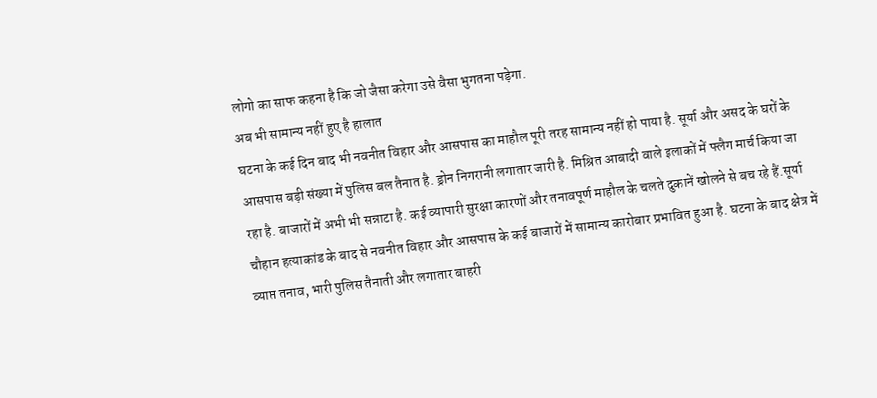लोगो का साफ कहना है कि जो जैसा करेगा उसे वैसा भुगतना पड़ेगा.
अब भी सामान्य नहीं हुए है हालात
घटना के कई दिन बाद भी नवनीत विहार और आसपास का माहौल पूरी तरह सामान्य नहीं हो पाया है. सूर्या और असद के घरों के आसपास बड़ी संख्या में पुलिस बल तैनात है. ड्रोन निगरानी लगातार जारी है. मिश्रित आबादी वाले इलाकों में फ्लैग मार्च किया जा रहा है. बाजारों में अभी भी सन्नाटा है. कई व्यापारी सुरक्षा कारणों और तनावपूर्ण माहौल के चलते दुकानें खोलने से बच रहे हैं.सूर्या चौहान हत्याकांड के बाद से नवनीत विहार और आसपास के कई बाजारों में सामान्य कारोबार प्रभावित हुआ है. घटना के बाद क्षेत्र में व्याप्त तनाव, भारी पुलिस तैनाती और लगातार बाहरी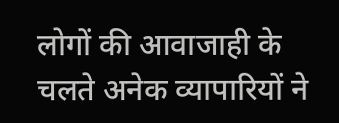लोगों की आवाजाही के चलते अनेक व्यापारियों ने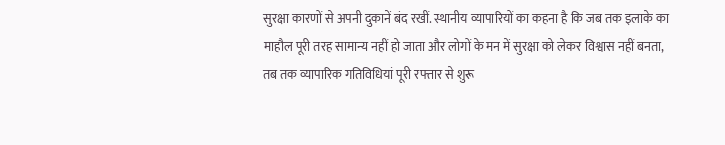सुरक्षा कारणों से अपनी दुकानें बंद रखीं. स्थानीय व्यापारियों का कहना है कि जब तक इलाके का माहौल पूरी तरह सामान्य नहीं हो जाता और लोगों के मन में सुरक्षा को लेकर विश्वास नहीं बनता, तब तक व्यापारिक गतिविधियां पूरी रफ्तार से शुरू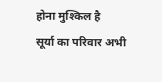होना मुश्किल है
सूर्या का परिवार अभी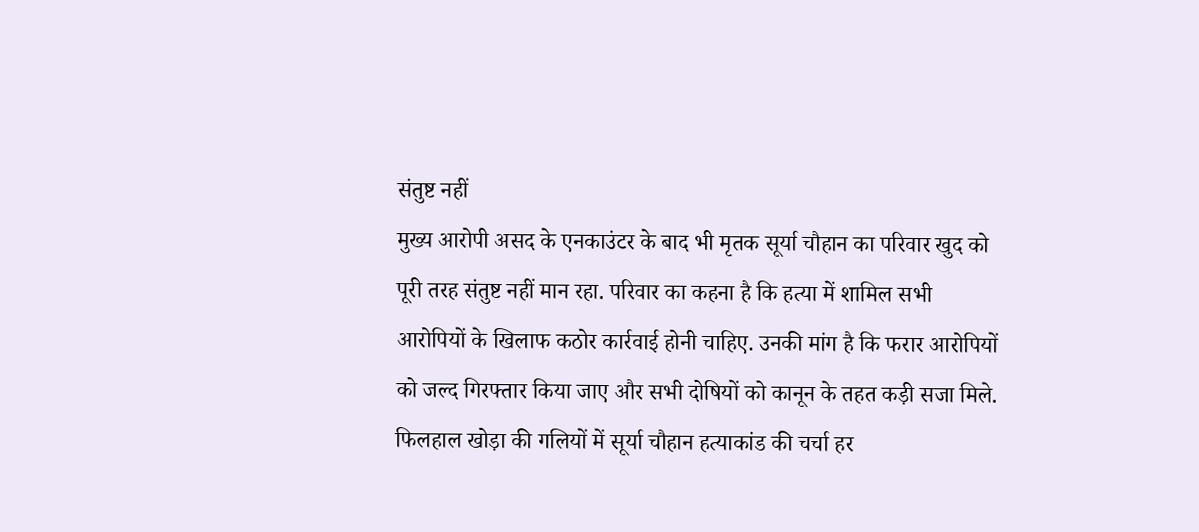संतुष्ट नहीं
मुख्य आरोपी असद के एनकाउंटर के बाद भी मृतक सूर्या चौहान का परिवार खुद को पूरी तरह संतुष्ट नहीं मान रहा. परिवार का कहना है कि हत्या में शामिल सभी आरोपियों के खिलाफ कठोर कार्रवाई होनी चाहिए. उनकी मांग है कि फरार आरोपियों को जल्द गिरफ्तार किया जाए और सभी दोषियों को कानून के तहत कड़ी सजा मिले. फिलहाल खोड़ा की गलियों में सूर्या चौहान हत्याकांड की चर्चा हर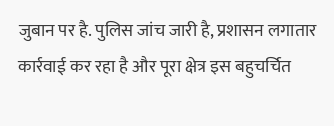जुबान पर है. पुलिस जांच जारी है, प्रशासन लगातार कार्रवाई कर रहा है और पूरा क्षेत्र इस बहुचर्चित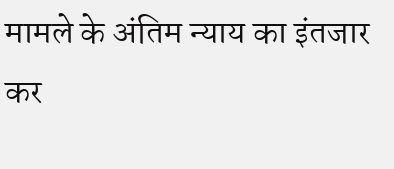मामले के अंतिम न्याय का इंतजार कर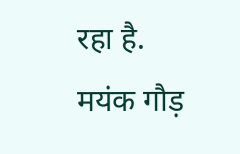रहा है.
मयंक गौड़